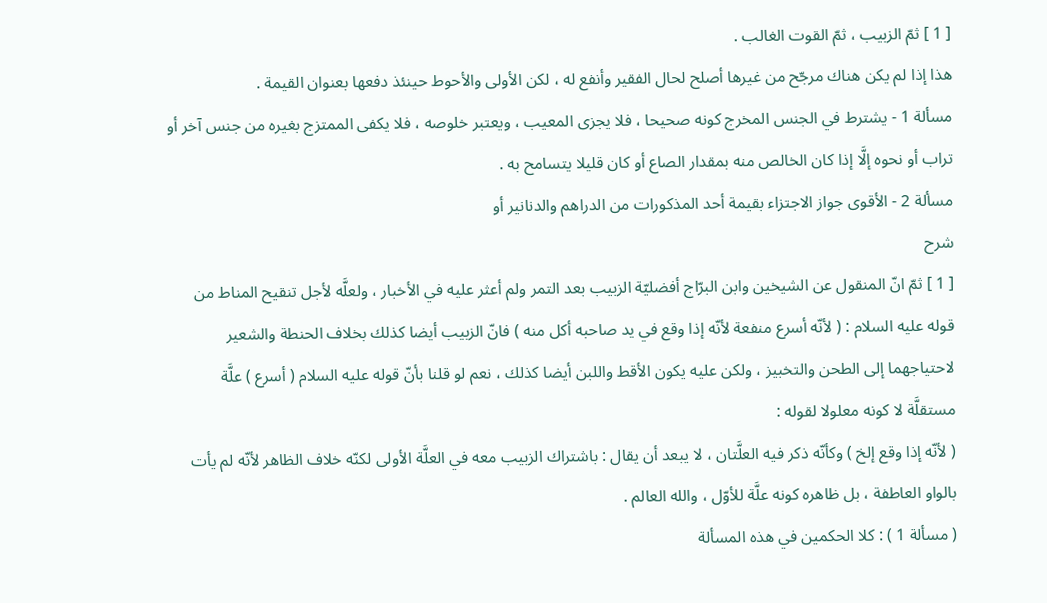[ 1 ] ثمّ الزبيب ، ثمّ القوت الغالب .
هذا إذا لم يكن هناك مرجّح من غيرها أصلح لحال الفقير وأنفع له ، لكن الأولى والأحوط حينئذ دفعها بعنوان القيمة .
مسألة 1 - يشترط في الجنس المخرج كونه صحيحا ، فلا يجزى المعيب ، ويعتبر خلوصه ، فلا يكفى الممتزج بغيره من جنس آخر أو تراب أو نحوه إلَّا إذا كان الخالص منه بمقدار الصاع أو كان قليلا يتسامح به .
مسألة 2 - الأقوى جواز الاجتزاء بقيمة أحد المذكورات من الدراهم والدنانير أو
شرح
[ 1 ] ثمّ انّ المنقول عن الشيخين وابن البرّاج أفضليّة الزبيب بعد التمر ولم أعثر عليه في الأخبار ، ولعلَّه لأجل تنقيح المناط من قوله عليه السلام : ( لأنّه أسرع منفعة لأنّه إذا وقع في يد صاحبه أكل منه ) فانّ الزبيب أيضا كذلك بخلاف الحنطة والشعير لاحتياجهما إلى الطحن والتخبيز ، ولكن عليه يكون الأقط واللبن أيضا كذلك ، نعم لو قلنا بأنّ قوله عليه السلام ( أسرع ) علَّة مستقلَّة لا كونه معلولا لقوله :
( لأنّه إذا وقع إلخ ) وكأنّه ذكر فيه العلَّتان ، لا يبعد أن يقال : باشتراك الزبيب معه في العلَّة الأولى لكنّه خلاف الظاهر لأنّه لم يأت بالواو العاطفة ، بل ظاهره كونه علَّة للأوّل ، والله العالم .
( مسألة 1 ) : كلا الحكمين في هذه المسألة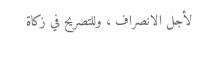لأجل الانصراف ، وللتصريح في زكاة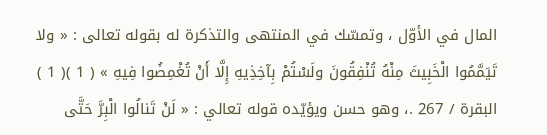المال في الأوّل ، وتمسّك في المنتهى والتذكرة له بقوله تعالى : « ولا تَيَمَّمُوا الْخَبِيثَ مِنْهُ تُنْفِقُونَ ولَسْتُمْ بِآخِذِيهِ إِلَّا أَنْ تُغْمِضُوا فِيهِ » ( 1 )( 1 ) البقرة / 267 .، وهو حسن ويؤيّده قوله تعالي : « لَنْ تَنالُوا الْبِرَّ حَتَّى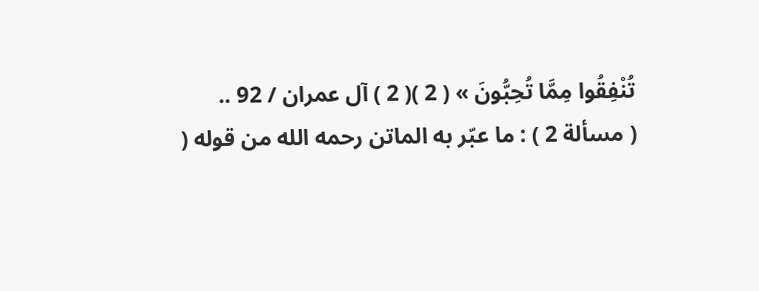تُنْفِقُوا مِمَّا تُحِبُّونَ » ( 2 )( 2 ) آل عمران / 92 ..
( مسألة 2 ) : ما عبّر به الماتن رحمه الله من قوله (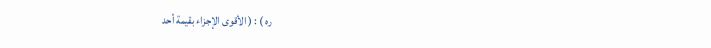ره ) : ( الأقوى الإجزاء بقيمة أحد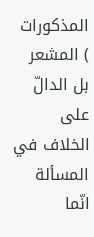المذكورات ) المشعر بل الدالّ على الخلاف في المسألة انّما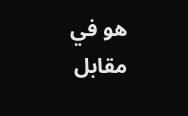هو في مقابل